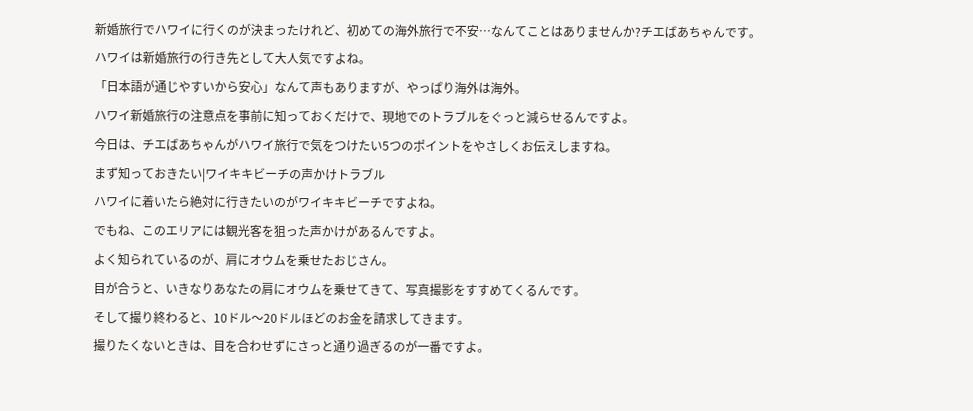新婚旅行でハワイに行くのが決まったけれど、初めての海外旅行で不安…なんてことはありませんか?チエばあちゃんです。
ハワイは新婚旅行の行き先として大人気ですよね。
「日本語が通じやすいから安心」なんて声もありますが、やっぱり海外は海外。
ハワイ新婚旅行の注意点を事前に知っておくだけで、現地でのトラブルをぐっと減らせるんですよ。
今日は、チエばあちゃんがハワイ旅行で気をつけたい5つのポイントをやさしくお伝えしますね。
まず知っておきたい|ワイキキビーチの声かけトラブル
ハワイに着いたら絶対に行きたいのがワイキキビーチですよね。
でもね、このエリアには観光客を狙った声かけがあるんですよ。
よく知られているのが、肩にオウムを乗せたおじさん。
目が合うと、いきなりあなたの肩にオウムを乗せてきて、写真撮影をすすめてくるんです。
そして撮り終わると、10ドル〜20ドルほどのお金を請求してきます。
撮りたくないときは、目を合わせずにさっと通り過ぎるのが一番ですよ。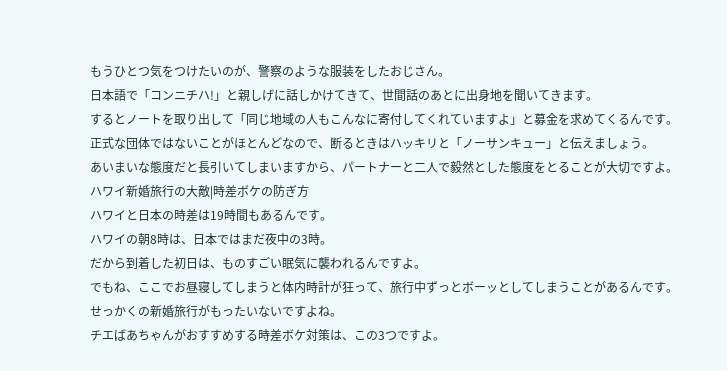もうひとつ気をつけたいのが、警察のような服装をしたおじさん。
日本語で「コンニチハ!」と親しげに話しかけてきて、世間話のあとに出身地を聞いてきます。
するとノートを取り出して「同じ地域の人もこんなに寄付してくれていますよ」と募金を求めてくるんです。
正式な団体ではないことがほとんどなので、断るときはハッキリと「ノーサンキュー」と伝えましょう。
あいまいな態度だと長引いてしまいますから、パートナーと二人で毅然とした態度をとることが大切ですよ。
ハワイ新婚旅行の大敵|時差ボケの防ぎ方
ハワイと日本の時差は19時間もあるんです。
ハワイの朝8時は、日本ではまだ夜中の3時。
だから到着した初日は、ものすごい眠気に襲われるんですよ。
でもね、ここでお昼寝してしまうと体内時計が狂って、旅行中ずっとボーッとしてしまうことがあるんです。
せっかくの新婚旅行がもったいないですよね。
チエばあちゃんがおすすめする時差ボケ対策は、この3つですよ。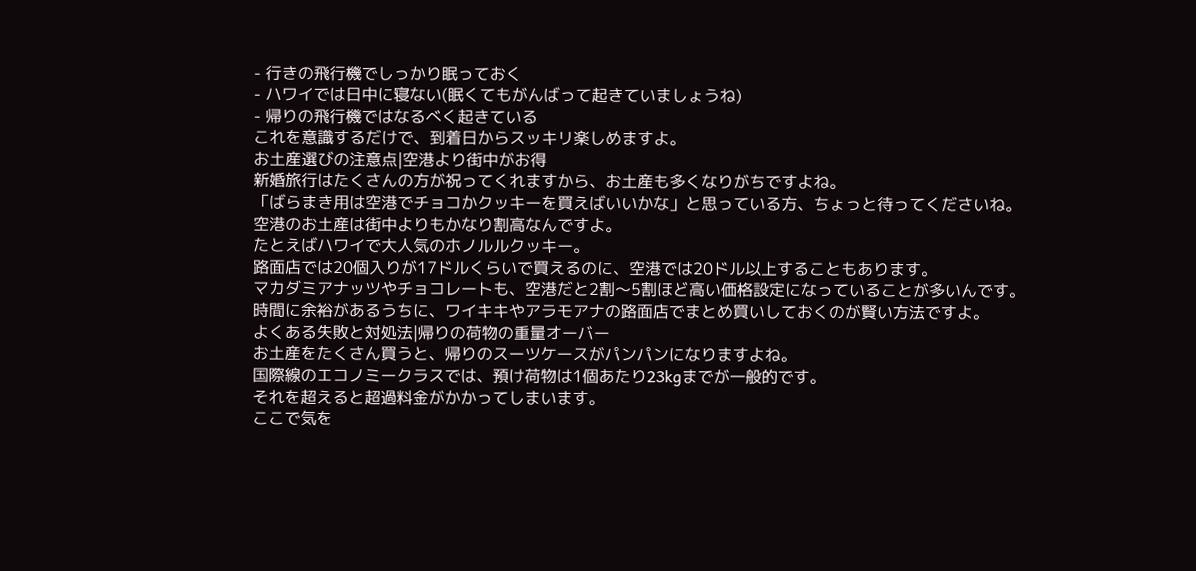- 行きの飛行機でしっかり眠っておく
- ハワイでは日中に寝ない(眠くてもがんばって起きていましょうね)
- 帰りの飛行機ではなるべく起きている
これを意識するだけで、到着日からスッキリ楽しめますよ。
お土産選びの注意点|空港より街中がお得
新婚旅行はたくさんの方が祝ってくれますから、お土産も多くなりがちですよね。
「ばらまき用は空港でチョコかクッキーを買えばいいかな」と思っている方、ちょっと待ってくださいね。
空港のお土産は街中よりもかなり割高なんですよ。
たとえばハワイで大人気のホノルルクッキー。
路面店では20個入りが17ドルくらいで買えるのに、空港では20ドル以上することもあります。
マカダミアナッツやチョコレートも、空港だと2割〜5割ほど高い価格設定になっていることが多いんです。
時間に余裕があるうちに、ワイキキやアラモアナの路面店でまとめ買いしておくのが賢い方法ですよ。
よくある失敗と対処法|帰りの荷物の重量オーバー
お土産をたくさん買うと、帰りのスーツケースがパンパンになりますよね。
国際線のエコノミークラスでは、預け荷物は1個あたり23kgまでが一般的です。
それを超えると超過料金がかかってしまいます。
ここで気を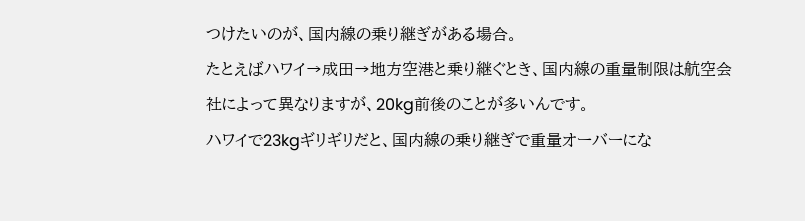つけたいのが、国内線の乗り継ぎがある場合。
たとえばハワイ→成田→地方空港と乗り継ぐとき、国内線の重量制限は航空会社によって異なりますが、20kg前後のことが多いんです。
ハワイで23kgギリギリだと、国内線の乗り継ぎで重量オーバーにな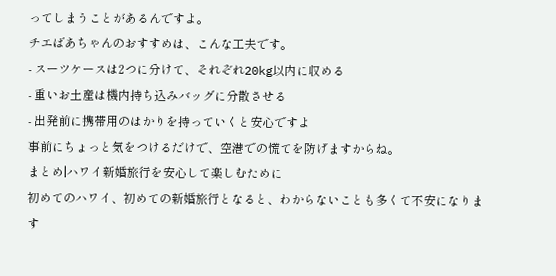ってしまうことがあるんですよ。
チエばあちゃんのおすすめは、こんな工夫です。
- スーツケースは2つに分けて、それぞれ20kg以内に収める
- 重いお土産は機内持ち込みバッグに分散させる
- 出発前に携帯用のはかりを持っていくと安心ですよ
事前にちょっと気をつけるだけで、空港での慌てを防げますからね。
まとめ|ハワイ新婚旅行を安心して楽しむために
初めてのハワイ、初めての新婚旅行となると、わからないことも多くて不安になります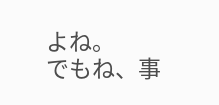よね。
でもね、事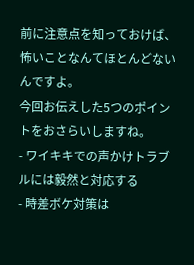前に注意点を知っておけば、怖いことなんてほとんどないんですよ。
今回お伝えした5つのポイントをおさらいしますね。
- ワイキキでの声かけトラブルには毅然と対応する
- 時差ボケ対策は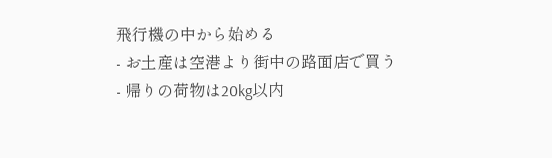飛行機の中から始める
- お土産は空港より街中の路面店で買う
- 帰りの荷物は20kg以内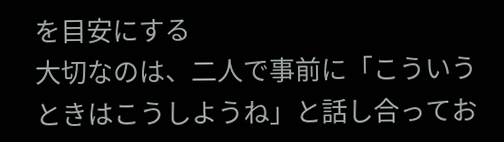を目安にする
大切なのは、二人で事前に「こういうときはこうしようね」と話し合ってお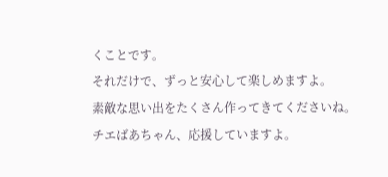くことです。
それだけで、ずっと安心して楽しめますよ。
素敵な思い出をたくさん作ってきてくださいね。
チエばあちゃん、応援していますよ。